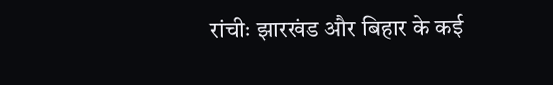रांचीः झारखंड और बिहार के कई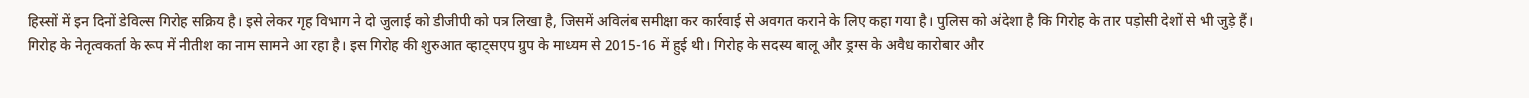हिस्सों में इन दिनों डेविल्स गिरोह सक्रिय है। इसे लेकर गृह विभाग ने दो जुलाई को डीजीपी को पत्र लिखा है, जिसमें अविलंब समीक्षा कर कार्रवाई से अवगत कराने के लिए कहा गया है। पुलिस को अंदेशा है कि गिरोह के तार पड़ोसी देशों से भी जुड़े हैं।
गिरोह के नेतृत्वकर्ता के रूप में नीतीश का नाम सामने आ रहा है। इस गिरोह की शुरुआत व्हाट्सएप ग्रुप के माध्यम से 2015-16 में हुई थी। गिरोह के सदस्य बालू और ड्रग्स के अवैध कारोबार और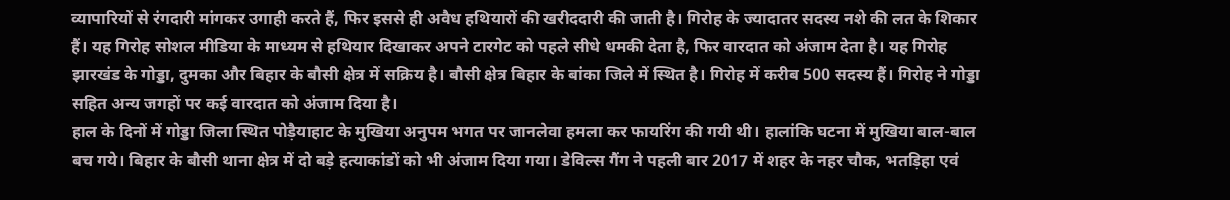व्यापारियों से रंगदारी मांगकर उगाही करते हैं, फिर इससे ही अवैध हथियारों की खरीददारी की जाती है। गिरोह के ज्यादातर सदस्य नशे की लत के शिकार हैं। यह गिरोह सोशल मीडिया के माध्यम से हथियार दिखाकर अपने टारगेट को पहले सीधे धमकी देता है, फिर वारदात को अंजाम देता है। यह गिरोह झारखंड के गोड्डा, दुमका और बिहार के बौसी क्षेत्र में सक्रिय है। बौसी क्षेत्र बिहार के बांका जिले में स्थित है। गिरोह में करीब 500 सदस्य हैं। गिरोह ने गोड्डा सहित अन्य जगहों पर कई वारदात को अंजाम दिया है।
हाल के दिनों में गोड्डा जिला स्थित पोड़ैयाहाट के मुखिया अनुपम भगत पर जानलेवा हमला कर फायरिंग की गयी थी। हालांकि घटना में मुखिया बाल-बाल बच गये। बिहार के बौसी थाना क्षेत्र में दो बड़े हत्याकांडों को भी अंजाम दिया गया। डेविल्स गैंग ने पहली बार 2017 में शहर के नहर चौक, भतड़िहा एवं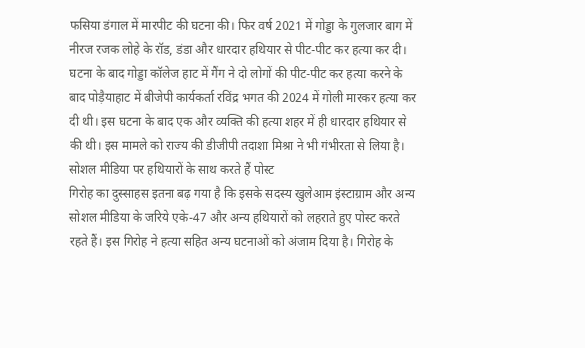फसिया डंगाल में मारपीट की घटना की। फिर वर्ष 2021 में गोड्डा के गुलजार बाग में नीरज रजक लोहे के रॉड, डंडा और धारदार हथियार से पीट-पीट कर हत्या कर दी। घटना के बाद गोड्डा कॉलेज हाट में गैंग ने दो लोगों की पीट-पीट कर हत्या करने के बाद पोड़ैयाहाट में बीजेपी कार्यकर्ता रविंद्र भगत की 2024 में गोली मारकर हत्या कर दी थी। इस घटना के बाद एक और व्यक्ति की हत्या शहर में ही धारदार हथियार से की थी। इस मामले को राज्य की डीजीपी तदाशा मिश्रा ने भी गंभीरता से लिया है।
सोशल मीडिया पर हथियारों के साथ करते हैं पोस्ट
गिरोह का दुस्साहस इतना बढ़ गया है कि इसके सदस्य खुलेआम इंस्टाग्राम और अन्य सोशल मीडिया के जरिये एके-47 और अन्य हथियारों को लहराते हुए पोस्ट करते रहते हैं। इस गिरोह ने हत्या सहित अन्य घटनाओं को अंजाम दिया है। गिरोह के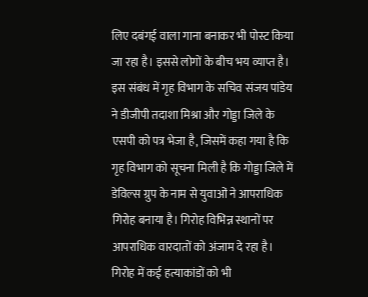लिए दबंगई वाला गाना बनाकर भी पोस्ट किया जा रहा है। इससे लोगों के बीच भय व्याप्त है। इस संबंध में गृह विभाग के सचिव संजय पांडेय ने डीजीपी तदाशा मिश्रा और गोड्डा जिले के एसपी को पत्र भेजा है, जिसमें कहा गया है कि गृह विभाग को सूचना मिली है कि गोड्डा जिले में डेविल्स ग्रुप के नाम से युवाओं ने आपराधिक गिरोह बनाया है। गिरोह विभिन्न स्थानों पर आपराधिक वारदातों को अंजाम दे रहा है। गिरोह में कई हत्याकांडों को भी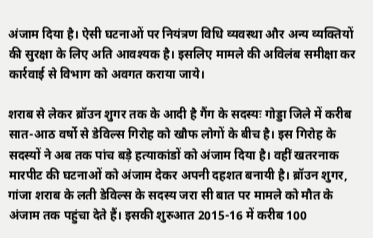अंजाम दिया है। ऐसी घटनाओं पर नियंत्रण विधि व्यवस्था और अन्य व्यक्तियों की सुरक्षा के लिए अति आवश्यक है। इसलिए मामले की अविलंब समीक्षा कर कार्रवाई से विभाग को अवगत कराया जाये।

शराब से लेकर ब्रॉउन शुगर तक के आदी है गैंग के सदस्यः गोड्डा जिले में करीब सात-आठ वर्षो से डेविल्स गिरोह को खौफ लोगों के बीच है। इस गिरोह के सदस्यों ने अब तक पांच बड़े हत्याकांडों को अंजाम दिया है। वहीं खतरनाक मारपीट की घटनाओं को अंजाम देकर अपनी दहशत बनायी है। ब्रॉउन शुगर, गांजा शराब के लती डेविल्स के सदस्य जरा सी बात पर मामले को मौत के अंजाम तक पहुंचा देते हैं। इसकी शुरुआत 2015-16 में करीब 100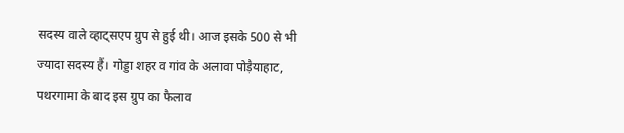सदस्य वाले व्हाट्सएप ग्रुप से हुई थी। आज इसके 500 से भी ज्यादा सदस्य हैं। गोड्डा शहर व गांव के अलावा पोड़ैयाहाट, पथरगामा के बाद इस ग्रुप का फैलाव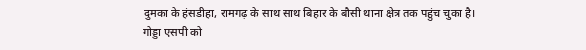दुमका के हंसडीहा, रामगढ़ के साथ साथ बिहार के बौसी थाना क्षेत्र तक पहुंच चुका है।
गोड्डा एसपी को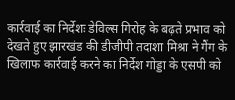कार्रवाई का निर्देशः डेविल्स गिरोह के बढ़ते प्रभाव को देखते हुए झारखंड की डीजीपी तदाशा मिश्रा ने गैंग के खिलाफ कार्रवाई करने का निर्देश गोड्डा के एसपी को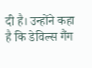दी है। उन्होंने कहा है कि डेविल्स गैंग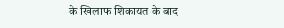के खिलाफ शिकायत के बाद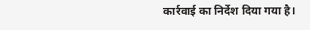कार्रवाई का निर्देश दिया गया है।